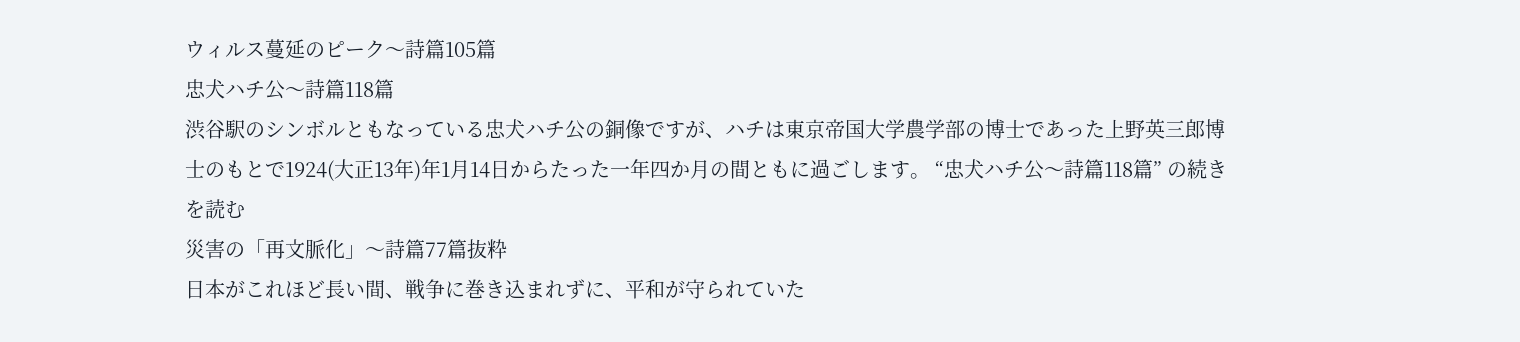ウィルス蔓延のピーク〜詩篇105篇
忠犬ハチ公〜詩篇118篇
渋谷駅のシンボルともなっている忠犬ハチ公の銅像ですが、ハチは東京帝国大学農学部の博士であった上野英三郎博士のもとで1924(大正13年)年1月14日からたった一年四か月の間ともに過ごします。 “忠犬ハチ公〜詩篇118篇” の続きを読む
災害の「再文脈化」〜詩篇77篇抜粋
日本がこれほど長い間、戦争に巻き込まれずに、平和が守られていた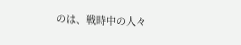のは、戦時中の人々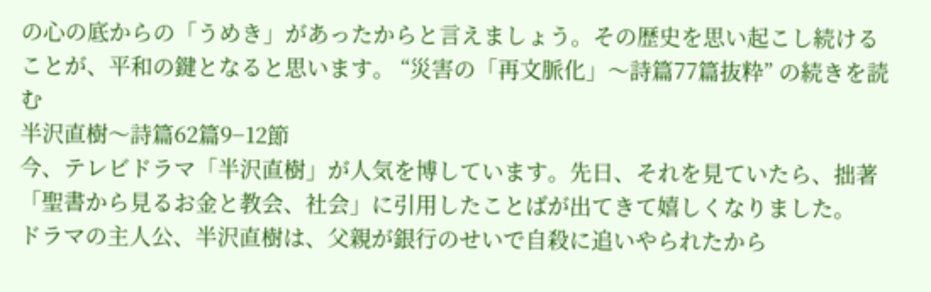の心の底からの「うめき」があったからと言えましょう。その歴史を思い起こし続けることが、平和の鍵となると思います。 “災害の「再文脈化」〜詩篇77篇抜粋” の続きを読む
半沢直樹〜詩篇62篇9−12節
今、テレビドラマ「半沢直樹」が人気を博しています。先日、それを見ていたら、拙著「聖書から見るお金と教会、社会」に引用したことばが出てきて嬉しくなりました。
ドラマの主人公、半沢直樹は、父親が銀行のせいで自殺に追いやられたから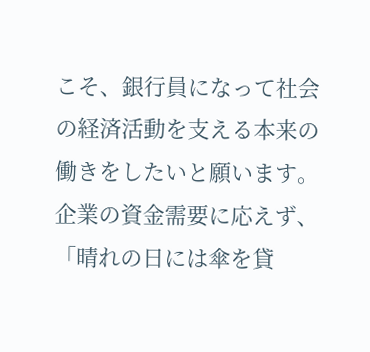こそ、銀行員になって社会の経済活動を支える本来の働きをしたいと願います。企業の資金需要に応えず、「晴れの日には傘を貸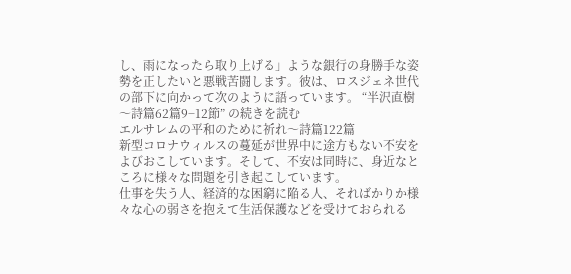し、雨になったら取り上げる」ような銀行の身勝手な姿勢を正したいと悪戦苦闘します。彼は、ロスジェネ世代の部下に向かって次のように語っています。 “半沢直樹〜詩篇62篇9−12節” の続きを読む
エルサレムの平和のために祈れ〜詩篇122篇
新型コロナウィルスの蔓延が世界中に途方もない不安をよびおこしています。そして、不安は同時に、身近なところに様々な問題を引き起こしています。
仕事を失う人、経済的な困窮に陥る人、そればかりか様々な心の弱さを抱えて生活保護などを受けておられる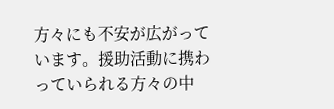方々にも不安が広がっています。援助活動に携わっていられる方々の中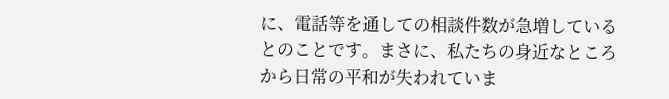に、電話等を通しての相談件数が急増しているとのことです。まさに、私たちの身近なところから日常の平和が失われていま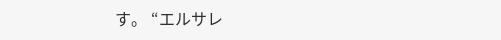す。 “エルサレ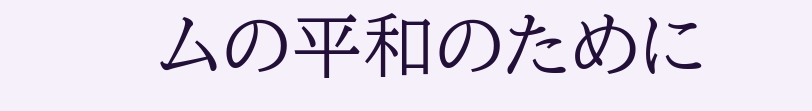ムの平和のために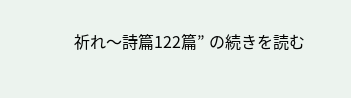祈れ〜詩篇122篇” の続きを読む